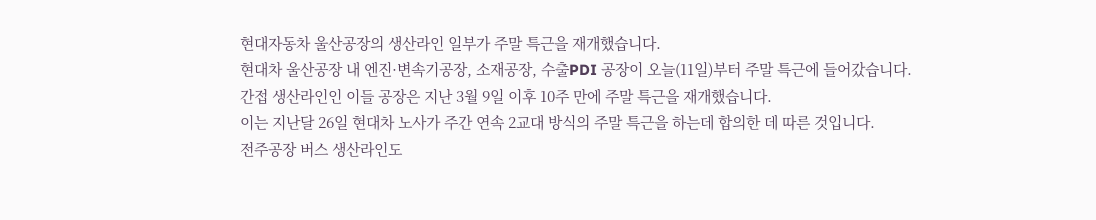현대자동차 울산공장의 생산라인 일부가 주말 특근을 재개했습니다.
현대차 울산공장 내 엔진·변속기공장, 소재공장, 수출PDI 공장이 오늘(11일)부터 주말 특근에 들어갔습니다.
간접 생산라인인 이들 공장은 지난 3월 9일 이후 10주 만에 주말 특근을 재개했습니다.
이는 지난달 26일 현대차 노사가 주간 연속 2교대 방식의 주말 특근을 하는데 합의한 데 따른 것입니다.
전주공장 버스 생산라인도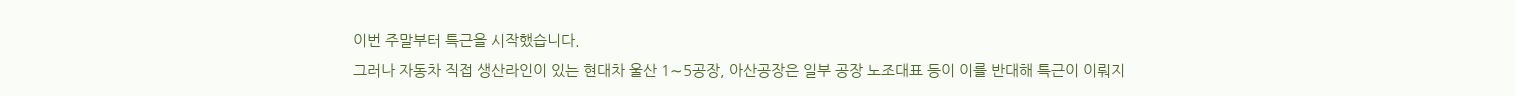이번 주말부터 특근을 시작했습니다.
그러나 자동차 직접 생산라인이 있는 현대차 울산 1∼5공장, 아산공장은 일부 공장 노조대표 등이 이를 반대해 특근이 이뤄지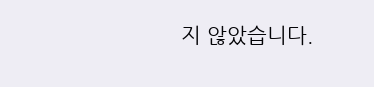지 않았습니다.